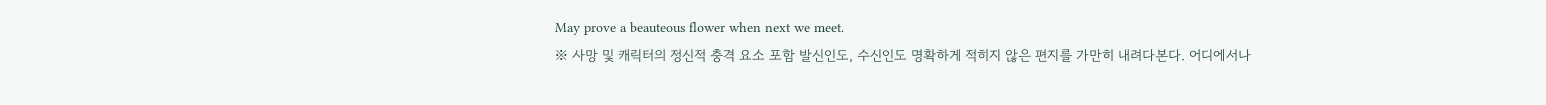May prove a beauteous flower when next we meet.
※ 사망 및 캐릭터의 정신적 충격 요소 포함 발신인도, 수신인도 명확하게 적히지 않은 편지를 가만히 내려다본다. 어디에서나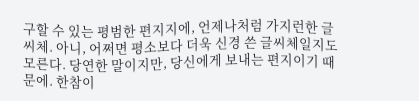구할 수 있는 평범한 편지지에, 언제나처럼 가지런한 글씨체. 아니, 어쩌면 평소보다 더욱 신경 쓴 글씨체일지도 모른다. 당연한 말이지만, 당신에게 보내는 편지이기 때문에. 한참이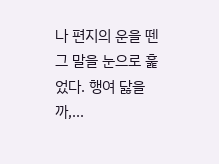나 편지의 운을 뗀 그 말을 눈으로 훑었다. 행여 닳을까,...